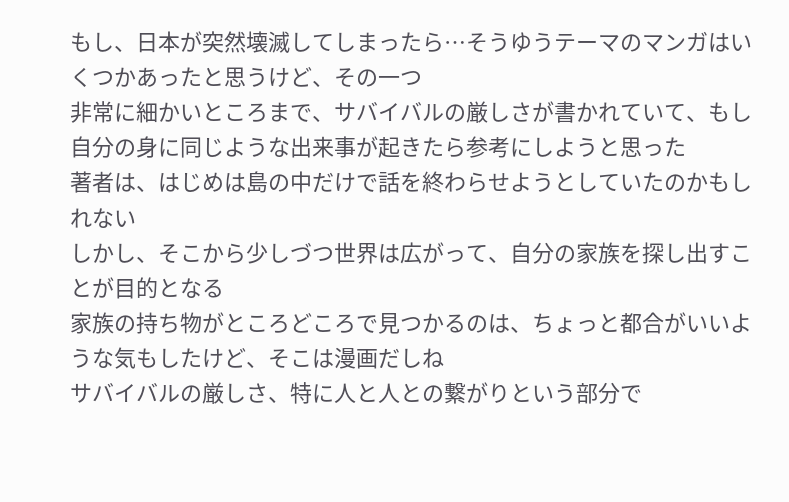もし、日本が突然壊滅してしまったら…そうゆうテーマのマンガはいくつかあったと思うけど、その一つ
非常に細かいところまで、サバイバルの厳しさが書かれていて、もし自分の身に同じような出来事が起きたら参考にしようと思った
著者は、はじめは島の中だけで話を終わらせようとしていたのかもしれない
しかし、そこから少しづつ世界は広がって、自分の家族を探し出すことが目的となる
家族の持ち物がところどころで見つかるのは、ちょっと都合がいいような気もしたけど、そこは漫画だしね
サバイバルの厳しさ、特に人と人との繋がりという部分で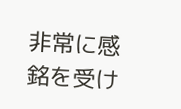非常に感銘を受け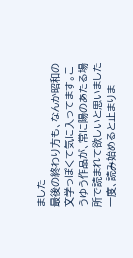ました
最後の終わり方も、なんか昭和の文学っぽくて気に入ってます。こうゆう作品が、常に陽のあたる場所で読まれて欲しいと思いました
一度、読み始めると止まりま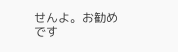せんよ。お勧めです